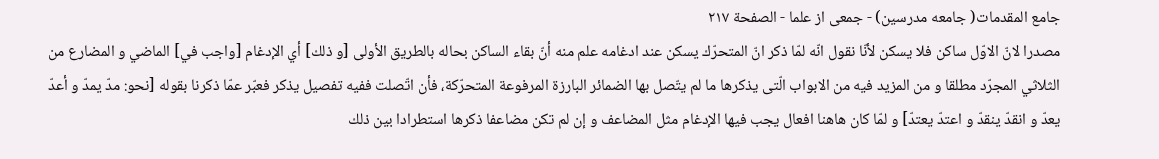جامع المقدمات( جامعه مدرسين) - جمعى از علما - الصفحة ٢١٧
مصدرا لانّ الاوّل ساكن فلا يسكن لأنّا نقول انّه لمّا ذكر انّ المتحرّك يسكن عند ادغامه علم منه أنّ بقاء الساكن بحاله بالطريق الأولى [و ذلك] أي الإدغام [واجب في] الماضي و المضارع من الثلاثي المجرّد مطلقا و من المزيد فيه من الابواب الّتى يذكرها ما لم يتّصل بها الضمائر البارزة المرفوعة المتحرّكة، فأن اتّصلت ففيه تفصيل يذكر فعبّر عمّا ذكرنا بقوله [نحو: مدّ يمدّ و أعدّ يعدّ و انقدّ ينقدّ و اعتدّ يعتدّ] و لمّا كان هاهنا افعال يجب فيها الإدغام مثل المضاعف و إن لم تكن مضاعفا ذكرها استطرادا بين ذلك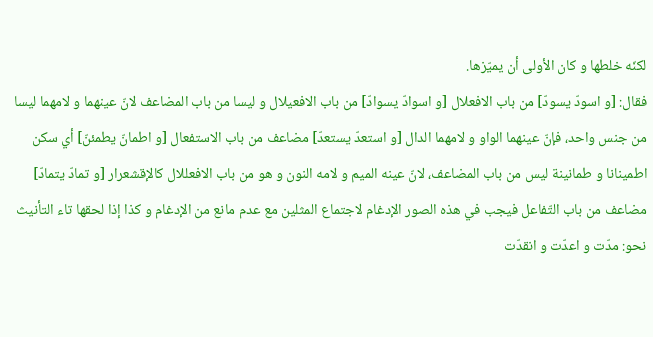لكنّه خلطها و كان الأولى أن يميّزها.
فقال: [و اسودّ يسودّ] من باب الافعلال [و اسوادّ يسوادّ] من باب الافعيلال و ليسا من باب المضاعف لانّ عينهما و لامهما ليسا من جنس واحد، فإنّ عينهما الواو و لامهما الدال [و استعدّ يستعدّ] مضاعف من باب الاستفعال [و اطمانّ يطمئنّ] أي سكن اطمينانا و طمانينة ليس من باب المضاعف، لانّ عينه الميم و لامه النون و هو من باب الافعللال كالإقشعرار [و تمادّ يتمادّ] مضاعف من باب التّفاعل فيجب في هذه الصور الإدغام لاجتماع المثلين مع عدم مانع من الإدغام و كذا إذا لحقها تاء التأنيث نحو: مدّت و اعدّت و انقدّت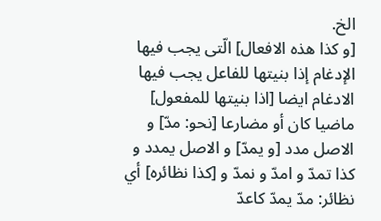الخ.
[و كذا هذه الافعال] الّتى يجب فيها الإدغام إذا بنيتها للفاعل يجب فيها الادغام ايضا [اذا بنيتها للمفعول] ماضيا كان أو مضارعا [نحو: مدّ] و الاصل مدد [و يمدّ] و الاصل يمدد و كذا تمدّ و امدّ و نمدّ و [كذا نظائره] أي نظائر: مدّ يمدّ كاعدّ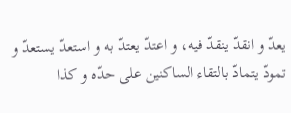يعدّ و انقدّ ينقدّ فيه، و اعتدّ يعتدّ به و استعدّ يستعدّ و تمودّ يتمادّ بالتقاء الساكنين على حدّه و كذا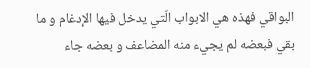البواقي فهذه هي الابواب الّتي يدخل فيها الإدغام و ما بقي فبعضه لم يجيء منه المضاعف و بعضه جاء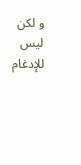و لكن ليس للإدغام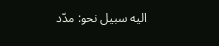اليه سبيل نحو: مدّد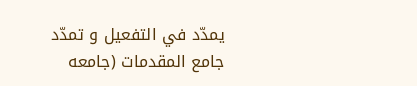يمدّد في التفعيل و تمدّد
جامع المقدمات (جامعه